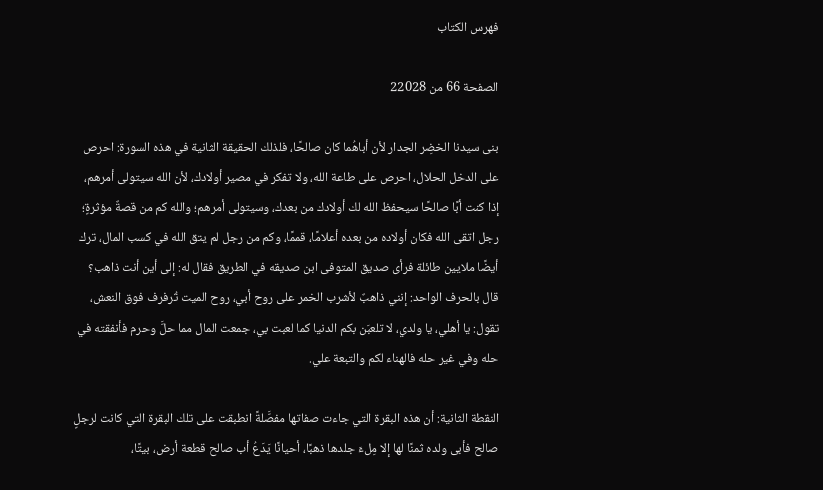فهرس الكتاب

الصفحة 66 من 22028

بنى سيدنا الخضِر الجدار لأن أباهُما كان صالحًا، فلذلك الحقيقة الثانية في هذه السورة: احرص على الدخل الحلال، احرص على طاعة الله، ولا تفكر في مصير أولادك، لأن الله سيتولى أمرهم، إذا كنت أبًا صالحًا سيحفظ الله لك أولادك من بعدك، وسيتولى أمرهم؛ والله كم من قصةٌ مؤثرةٍ؛ رجل اتقى الله فكان أولاده من بعده أعلامًا، قممًا، وكم من رجل لم يتق الله في كسب المال، ترك أيضًا ملايين طائلة فرأى صديق المتوفى ابن صديقه في الطريق فقال له: إلى أين أنت ذاهب؟ قال بالحرف الواحد: إنني ذاهبٌ لأشرب الخمر على روح أبي، روح الميت تُرفرف فوق النعش، تقول: يا أهلي، يا ولدي، لا تلعبَن بكم الدنيا كما لعبت بي، جمعت المال مما حلَّ وحرم فأنفقته في حله وفي غير حله فالهناء لكم والتبعة علي.

النقطة الثانية: أن هذه البقرة التي جاءت صفاتها مفصَّلةً انطبقت على تلك البقرة التي كانت لرجلٍ صالح فأبى ولده ثمنًا لها إلا مِلءَ جلدها ذهبًا، أحيانًا يَدَعُ أب صالح قطعة أرض، بيتًا،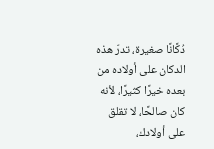دُكَّانًا صغيرة، تدرّ هذه الدكان على أولاده من بعده خيرًا كثيرًا، لأنه كان صالحًا، لا تقلق على أولادك،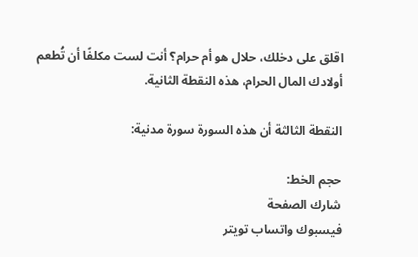اقلق على دخلك، حلال هو أم حرام؟ أنت لست مكلفًا أن تُطعم أولادك المال الحرام، هذه النقطة الثانية.

النقطة الثالثة أن هذه السورة سورة مدنية:

حجم الخط:
شارك الصفحة
فيسبوك واتساب تويتر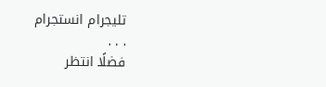تليجرام انستجرام
. . .
فضلًا انتظر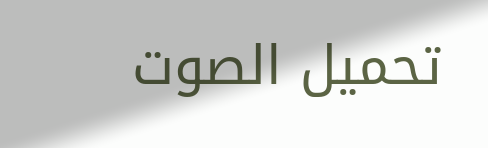تحميل الصوت